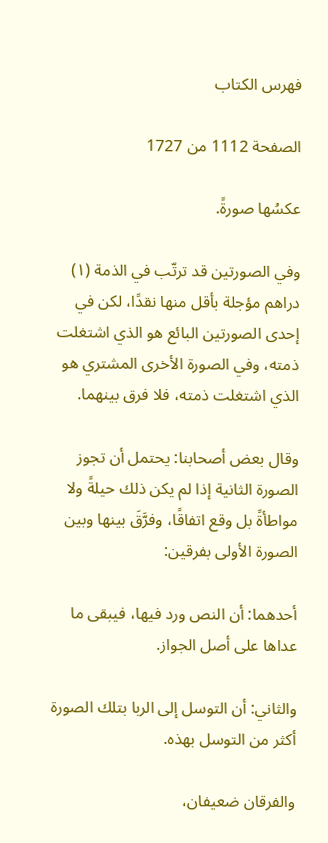فهرس الكتاب

الصفحة 1112 من 1727

عكسُها صورةً.

وفي الصورتين قد ترتّب في الذمة (١) دراهم مؤجلة بأقل منها نقدًا، لكن في إحدى الصورتين البائع هو الذي اشتغلت ذمته، وفي الصورة الأخرى المشتري هو الذي اشتغلت ذمته، فلا فرق بينهما.

وقال بعض أصحابنا: يحتمل أن تجوز الصورة الثانية إذا لم يكن ذلك حيلةً ولا مواطأةً بل وقع اتفاقًا، وفرَّقَ بينها وبين الصورة الأولى بفرقين:

أحدهما: أن النص ورد فيها، فيبقى ما عداها على أصل الجواز.

والثاني: أن التوسل إلى الربا بتلك الصورة أكثر من التوسل بهذه.

والفرقان ضعيفان،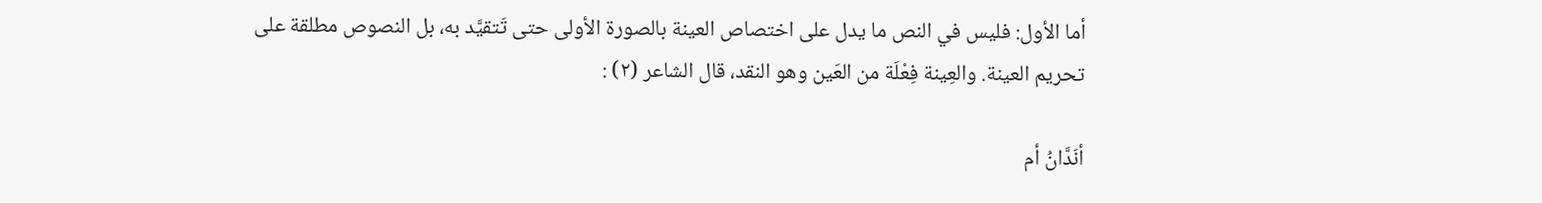أما الأول: فليس في النص ما يدل على اختصاص العينة بالصورة الأولى حتى تَتقيَّد به، بل النصوص مطلقة على تحريم العينة. والعِينة فِعْلَة من العَين وهو النقد، قال الشاعر (٢) :

أنَدَّانُ أم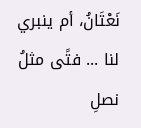نَعْتَانُ، أم ينبري لنا ... فتًى مثلُ نصلِ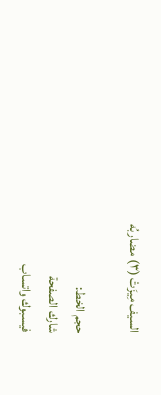السيف مِيزَتْ (٣) مضاربُه

حجم الخط:
شارك الصفحة
فيسبوك واتساب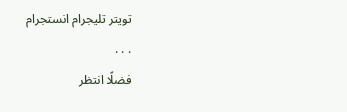تويتر تليجرام انستجرام
. . .
فضلًا انتظر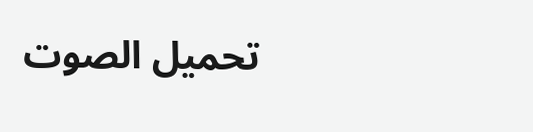تحميل الصوت